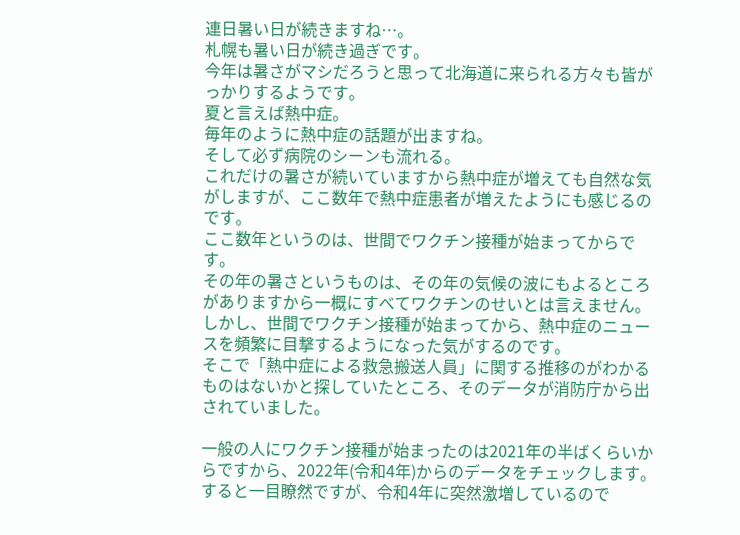連日暑い日が続きますね…。
札幌も暑い日が続き過ぎです。
今年は暑さがマシだろうと思って北海道に来られる方々も皆がっかりするようです。
夏と言えば熱中症。
毎年のように熱中症の話題が出ますね。
そして必ず病院のシーンも流れる。
これだけの暑さが続いていますから熱中症が増えても自然な気がしますが、ここ数年で熱中症患者が増えたようにも感じるのです。
ここ数年というのは、世間でワクチン接種が始まってからです。
その年の暑さというものは、その年の気候の波にもよるところがありますから一概にすべてワクチンのせいとは言えません。
しかし、世間でワクチン接種が始まってから、熱中症のニュースを頻繁に目撃するようになった気がするのです。
そこで「熱中症による救急搬送人員」に関する推移のがわかるものはないかと探していたところ、そのデータが消防庁から出されていました。

一般の人にワクチン接種が始まったのは2021年の半ばくらいからですから、2022年(令和4年)からのデータをチェックします。
すると一目瞭然ですが、令和4年に突然激増しているので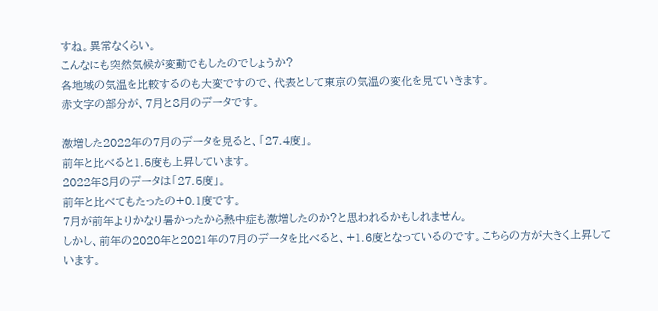すね。異常なくらい。
こんなにも突然気候が変動でもしたのでしょうか?
各地域の気温を比較するのも大変ですので、代表として東京の気温の変化を見ていきます。
赤文字の部分が、7月と8月のデータです。

激増した2022年の7月のデータを見ると、「27.4度」。
前年と比べると1.5度も上昇しています。
2022年8月のデータは「27.5度」。
前年と比べてもたったの+0.1度です。
7月が前年よりかなり暑かったから熱中症も激増したのか?と思われるかもしれません。
しかし、前年の2020年と2021年の7月のデータを比べると、+1.6度となっているのです。こちらの方が大きく上昇しています。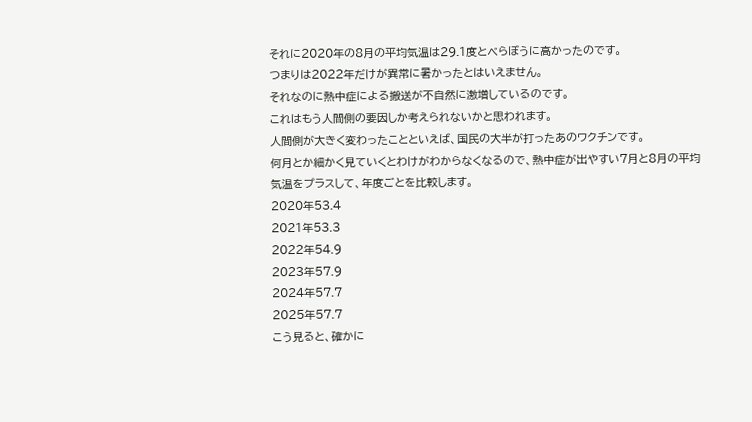それに2020年の8月の平均気温は29.1度とべらぼうに高かったのです。
つまりは2022年だけが異常に暑かったとはいえません。
それなのに熱中症による搬送が不自然に激増しているのです。
これはもう人間側の要因しか考えられないかと思われます。
人間側が大きく変わったことといえば、国民の大半が打ったあのワクチンです。
何月とか細かく見ていくとわけがわからなくなるので、熱中症が出やすい7月と8月の平均気温をプラスして、年度ごとを比較します。
2020年53.4
2021年53.3
2022年54.9
2023年57.9
2024年57.7
2025年57.7
こう見ると、確かに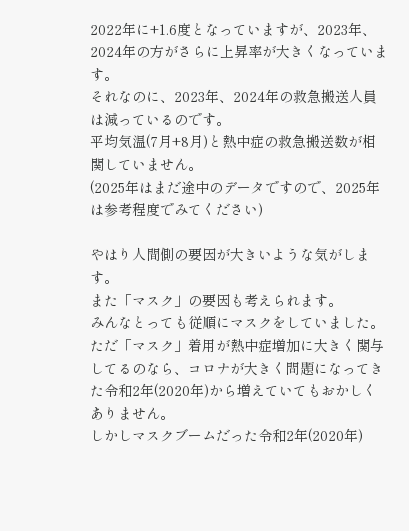2022年に+1.6度となっていますが、2023年、2024年の方がさらに上昇率が大きくなっています。
それなのに、2023年、2024年の救急搬送人員は減っているのです。
平均気温(7月+8月)と熱中症の救急搬送数が相関していません。
(2025年はまだ途中のデータですので、2025年は参考程度でみてください)

やはり人間側の要因が大きいような気がします。
また「マスク」の要因も考えられます。
みんなとっても従順にマスクをしていました。
ただ「マスク」着用が熱中症増加に大きく関与してるのなら、コロナが大きく問題になってきた令和2年(2020年)から増えていてもおかしくありません。
しかしマスクブームだった令和2年(2020年)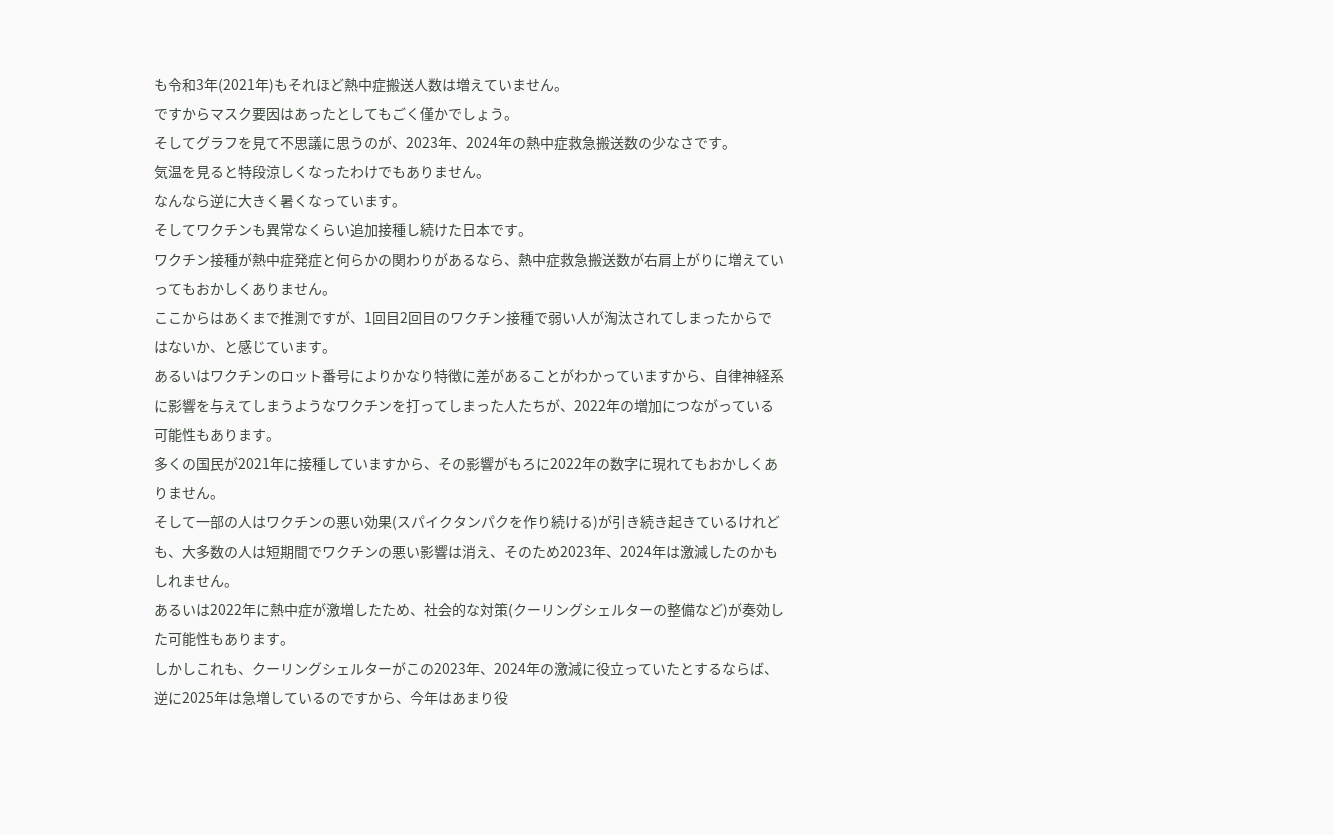も令和3年(2021年)もそれほど熱中症搬送人数は増えていません。
ですからマスク要因はあったとしてもごく僅かでしょう。
そしてグラフを見て不思議に思うのが、2023年、2024年の熱中症救急搬送数の少なさです。
気温を見ると特段涼しくなったわけでもありません。
なんなら逆に大きく暑くなっています。
そしてワクチンも異常なくらい追加接種し続けた日本です。
ワクチン接種が熱中症発症と何らかの関わりがあるなら、熱中症救急搬送数が右肩上がりに増えていってもおかしくありません。
ここからはあくまで推測ですが、1回目2回目のワクチン接種で弱い人が淘汰されてしまったからではないか、と感じています。
あるいはワクチンのロット番号によりかなり特徴に差があることがわかっていますから、自律神経系に影響を与えてしまうようなワクチンを打ってしまった人たちが、2022年の増加につながっている可能性もあります。
多くの国民が2021年に接種していますから、その影響がもろに2022年の数字に現れてもおかしくありません。
そして一部の人はワクチンの悪い効果(スパイクタンパクを作り続ける)が引き続き起きているけれども、大多数の人は短期間でワクチンの悪い影響は消え、そのため2023年、2024年は激減したのかもしれません。
あるいは2022年に熱中症が激増したため、社会的な対策(クーリングシェルターの整備など)が奏効した可能性もあります。
しかしこれも、クーリングシェルターがこの2023年、2024年の激減に役立っていたとするならば、逆に2025年は急増しているのですから、今年はあまり役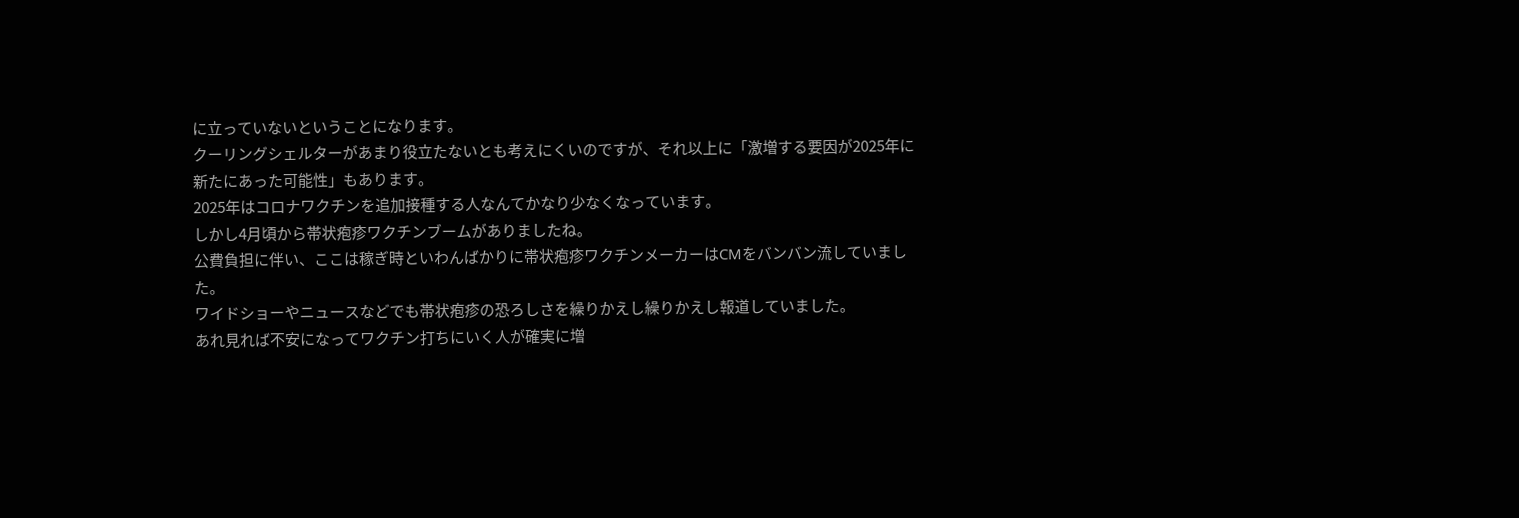に立っていないということになります。
クーリングシェルターがあまり役立たないとも考えにくいのですが、それ以上に「激増する要因が2025年に新たにあった可能性」もあります。
2025年はコロナワクチンを追加接種する人なんてかなり少なくなっています。
しかし4月頃から帯状疱疹ワクチンブームがありましたね。
公費負担に伴い、ここは稼ぎ時といわんばかりに帯状疱疹ワクチンメーカーはCMをバンバン流していました。
ワイドショーやニュースなどでも帯状疱疹の恐ろしさを繰りかえし繰りかえし報道していました。
あれ見れば不安になってワクチン打ちにいく人が確実に増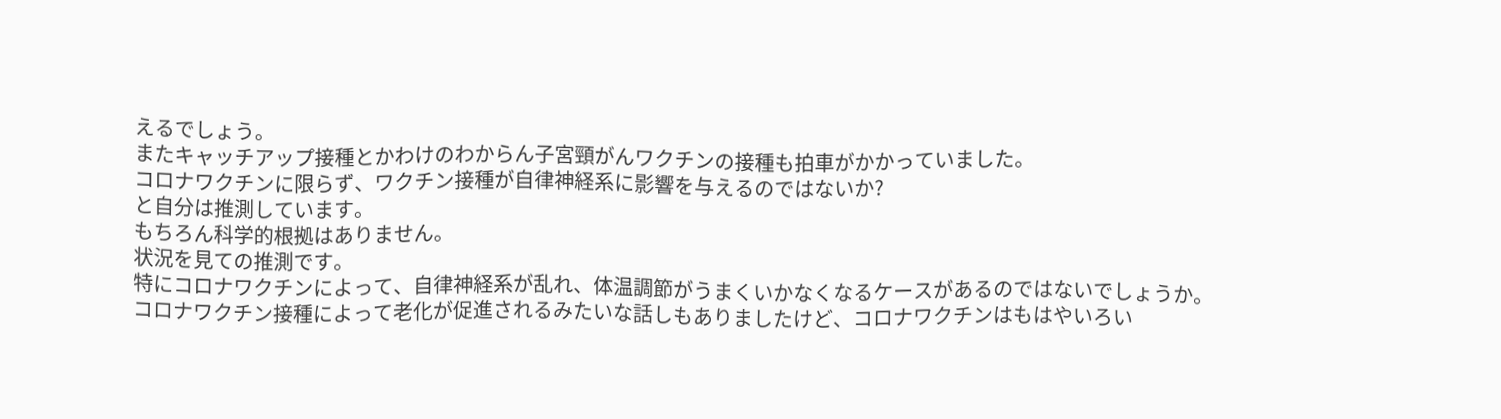えるでしょう。
またキャッチアップ接種とかわけのわからん子宮頸がんワクチンの接種も拍車がかかっていました。
コロナワクチンに限らず、ワクチン接種が自律神経系に影響を与えるのではないか?
と自分は推測しています。
もちろん科学的根拠はありません。
状況を見ての推測です。
特にコロナワクチンによって、自律神経系が乱れ、体温調節がうまくいかなくなるケースがあるのではないでしょうか。
コロナワクチン接種によって老化が促進されるみたいな話しもありましたけど、コロナワクチンはもはやいろい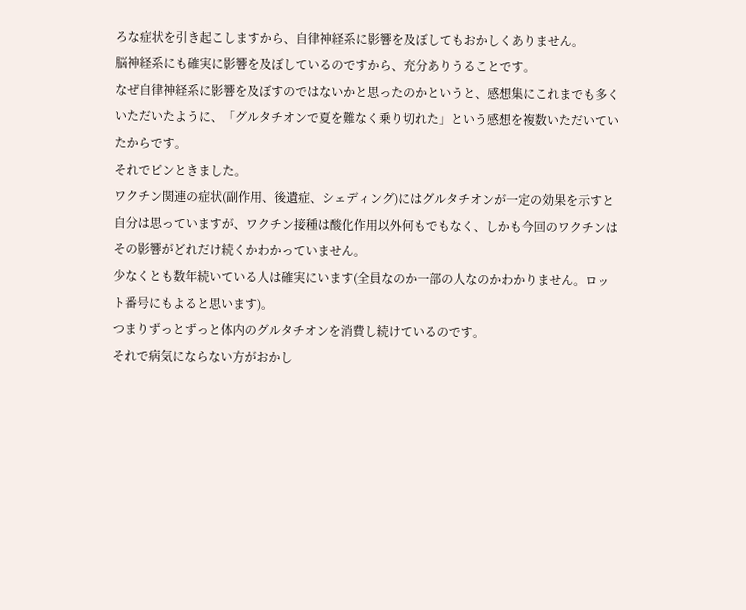ろな症状を引き起こしますから、自律神経系に影響を及ぼしてもおかしくありません。
脳神経系にも確実に影響を及ぼしているのですから、充分ありうることです。
なぜ自律神経系に影響を及ぼすのではないかと思ったのかというと、感想集にこれまでも多くいただいたように、「グルタチオンで夏を難なく乗り切れた」という感想を複数いただいていたからです。
それでピンときました。
ワクチン関連の症状(副作用、後遺症、シェディング)にはグルタチオンが一定の効果を示すと自分は思っていますが、ワクチン接種は酸化作用以外何もでもなく、しかも今回のワクチンはその影響がどれだけ続くかわかっていません。
少なくとも数年続いている人は確実にいます(全員なのか一部の人なのかわかりません。ロット番号にもよると思います)。
つまりずっとずっと体内のグルタチオンを消費し続けているのです。
それで病気にならない方がおかし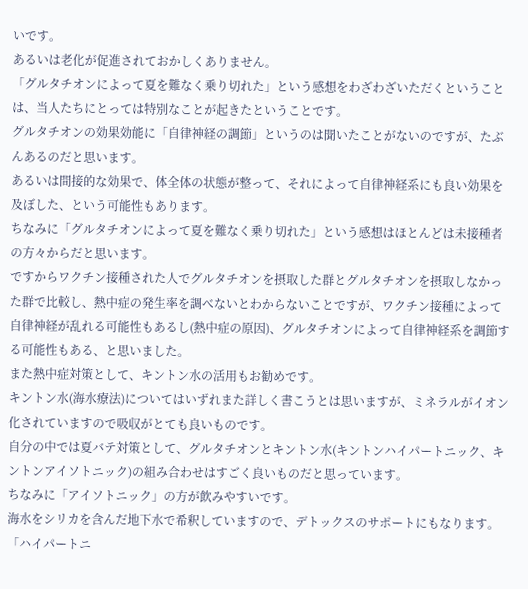いです。
あるいは老化が促進されておかしくありません。
「グルタチオンによって夏を難なく乗り切れた」という感想をわざわざいただくということは、当人たちにとっては特別なことが起きたということです。
グルタチオンの効果効能に「自律神経の調節」というのは聞いたことがないのですが、たぶんあるのだと思います。
あるいは間接的な効果で、体全体の状態が整って、それによって自律神経系にも良い効果を及ぼした、という可能性もあります。
ちなみに「グルタチオンによって夏を難なく乗り切れた」という感想はほとんどは未接種者の方々からだと思います。
ですからワクチン接種された人でグルタチオンを摂取した群とグルタチオンを摂取しなかった群で比較し、熱中症の発生率を調べないとわからないことですが、ワクチン接種によって自律神経が乱れる可能性もあるし(熱中症の原因)、グルタチオンによって自律神経系を調節する可能性もある、と思いました。
また熱中症対策として、キントン水の活用もお勧めです。
キントン水(海水療法)についてはいずれまた詳しく書こうとは思いますが、ミネラルがイオン化されていますので吸収がとても良いものです。
自分の中では夏バテ対策として、グルタチオンとキントン水(キントンハイパートニック、キントンアイソトニック)の組み合わせはすごく良いものだと思っています。
ちなみに「アイソトニック」の方が飲みやすいです。
海水をシリカを含んだ地下水で希釈していますので、デトックスのサポートにもなります。
「ハイパートニ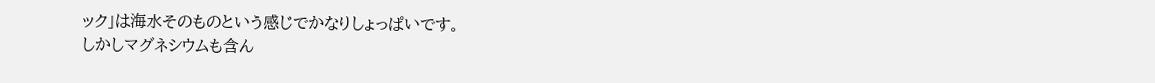ック」は海水そのものという感じでかなりしょっぱいです。
しかしマグネシウムも含ん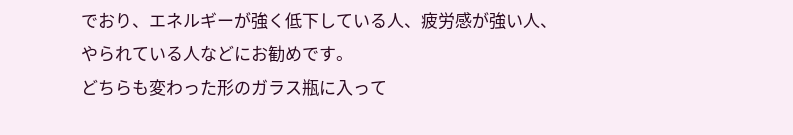でおり、エネルギーが強く低下している人、疲労感が強い人、やられている人などにお勧めです。
どちらも変わった形のガラス瓶に入って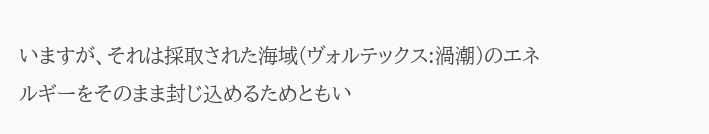いますが、それは採取された海域(ヴォルテックス:渦潮)のエネルギーをそのまま封じ込めるためともい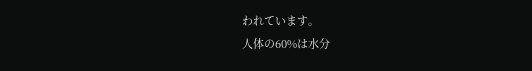われています。
人体の60%は水分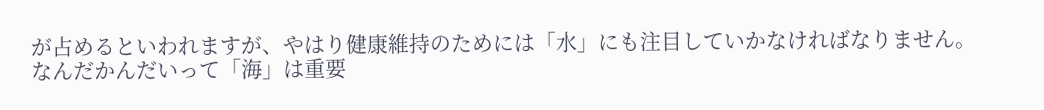が占めるといわれますが、やはり健康維持のためには「水」にも注目していかなければなりません。
なんだかんだいって「海」は重要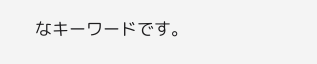なキーワードです。